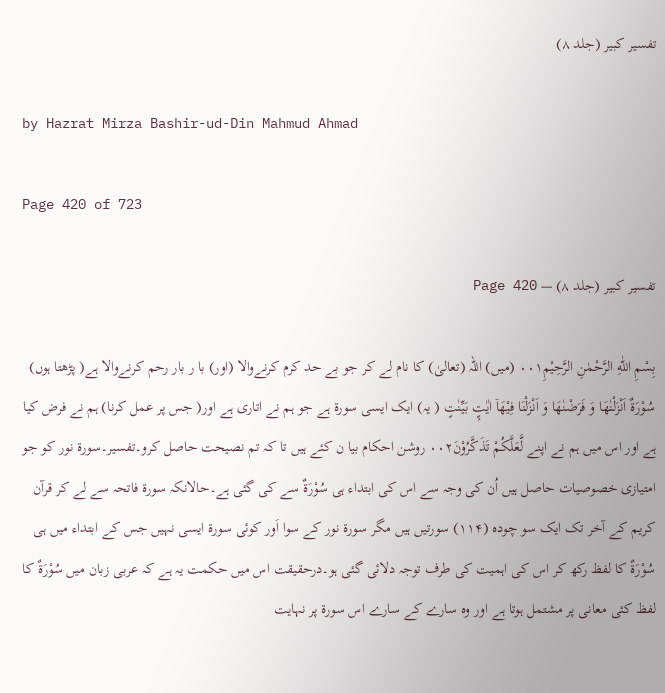تفسیر کبیر (جلد ۸)

by Hazrat Mirza Bashir-ud-Din Mahmud Ahmad

Page 420 of 723

تفسیر کبیر (جلد ۸) — Page 420

بِسْمِ اللّٰهِ الرَّحْمٰنِ الرَّحِيْمِ۰۰۱ (میں) اللہ (تعالیٰ) کا نام لے کر جو بے حد کرم کرنےوالا (اور) با ر بار رحم کرنےوالا ہے( پڑھتا ہوں) سُوْرَةٌ اَنْزَلْنٰهَا وَ فَرَضْنٰهَا وَ اَنْزَلْنَا فِيْهَاۤ اٰيٰتٍۭ بَيِّنٰتٍ ( یہ) ایک ایسی سورۃ ہے جو ہم نے اتاری ہے اور( جس پر عمل کرنا) ہم نے فرض کیا ہے اور اس میں ہم نے اپنے لَّعَلَّكُمْ تَذَكَّرُوْنَ۰۰۲ روشن احکام بیا ن کئے ہیں تا کہ تم نصیحت حاصل کرو۔تفسیر۔سورۃ نور کو جو امتیازی خصوصیات حاصل ہیں اُن کی وجہ سے اس کی ابتداء ہی سُوْرَۃٌ سے کی گئی ہے۔حالانکہ سورۃ فاتحہ سے لے کر قرآن کریم کے آخر تک ایک سو چودہ (۱۱۴) سورتیں ہیں مگر سورۃ نور کے سوا اَور کوئی سورۃ ایسی نہیں جس کے ابتداء میں ہی سُوْرَۃٌ کا لفظ رکھ کر اس کی اہمیت کی طرف توجہ دلائی گئی ہو۔درحقیقت اس میں حکمت یہ ہے کہ عربی زبان میں سُوْرَۃٌ کا لفظ کئی معانی پر مشتمل ہوتا ہے اور وہ سارے کے سارے اس سورۃ پر نہایت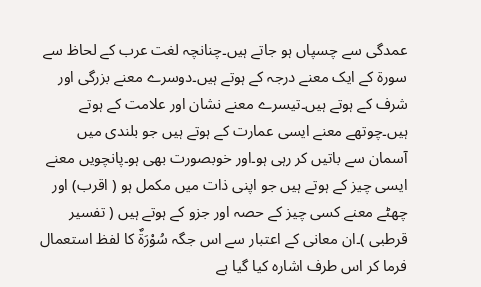عمدگی سے چسپاں ہو جاتے ہیں۔چنانچہ لغت عرب کے لحاظ سے سورۃ کے ایک معنے درجہ کے ہوتے ہیں۔دوسرے معنے بزرگی اور شرف کے ہوتے ہیں۔تیسرے معنے نشان اور علامت کے ہوتے ہیں۔چوتھے معنے ایسی عمارت کے ہوتے ہیں جو بلندی میں آسمان سے باتیں کر رہی ہو۔اور خوبصورت بھی ہو۔پانچویں معنے ایسی چیز کے ہوتے ہیں جو اپنی ذات میں مکمل ہو ( اقرب) اور چھٹے معنے کسی چیز کے حصہ اور جزو کے ہوتے ہیں ( تفسیر قرطبی )۔ان معانی کے اعتبار سے اس جگہ سُوْرَۃٌ کا لفظ استعمال فرما کر اس طرف اشارہ کیا گیا ہے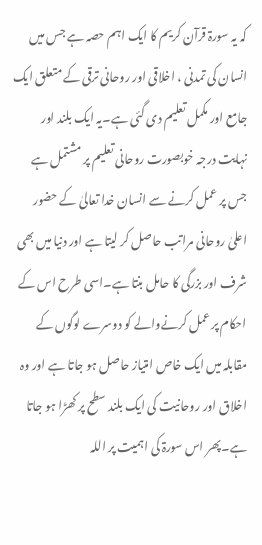کہ یہ سورۃ قرآن کریم کا ایک اہم حصہ ہے جس میں انسان کی تمدنی ، اخلاقی اور روحانی ترقی کے متعلق ایک جامع اور مکمل تعلیم دی گئی ہے۔یہ ایک بلند اور نہایت درجہ خوبصورت روحانی تعلیم پر مشتمل ہے جس پر عمل کرنے سے انسان خدا تعالیٰ کے حضور اعلیٰ روحانی مراتب حاصل کر لیتا ہے اور دنیا میں بھی شرف اور بزرگی کا حامل بنتا ہے۔اسی طرح اس کے احکام پر عمل کرنےوالے کو دوسرے لوگوں کے مقابلہ میں ایک خاص امتیاز حاصل ہو جاتا ہے اور وہ اخلاق اور روحانیت کی ایک بلند سطح پر کھڑا ہو جاتا ہے۔پھر اس سورۃ کی اہمیت پر اللہ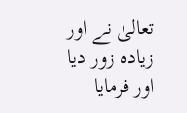تعالیٰ نے اور زیادہ زور دیا اور فرمایا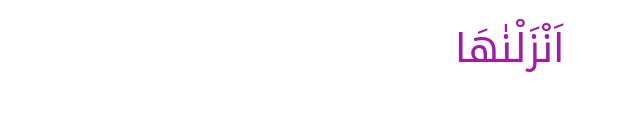اَنْزَلْنٰھَا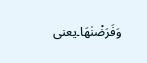وَفَرَضْنٰھَا۔یعنی